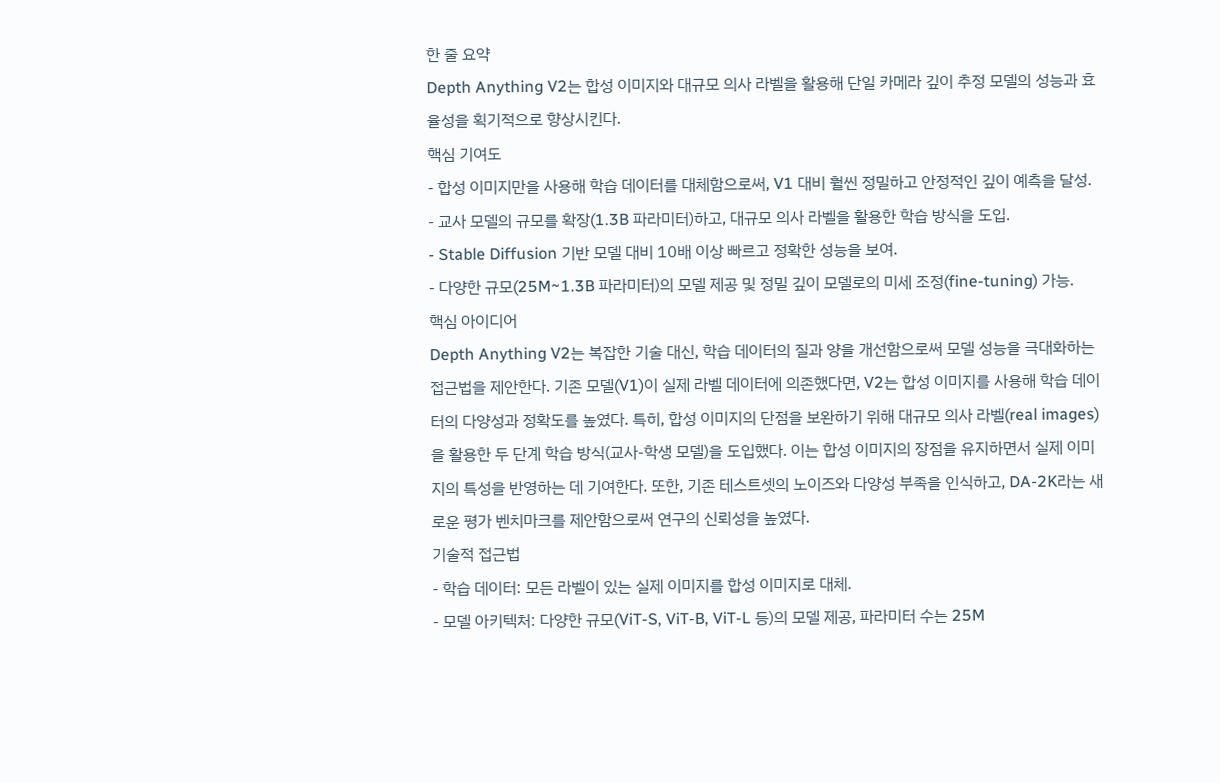한 줄 요약
Depth Anything V2는 합성 이미지와 대규모 의사 라벨을 활용해 단일 카메라 깊이 추정 모델의 성능과 효율성을 획기적으로 향상시킨다.
핵심 기여도
- 합성 이미지만을 사용해 학습 데이터를 대체함으로써, V1 대비 훨씬 정밀하고 안정적인 깊이 예측을 달성.
- 교사 모델의 규모를 확장(1.3B 파라미터)하고, 대규모 의사 라벨을 활용한 학습 방식을 도입.
- Stable Diffusion 기반 모델 대비 10배 이상 빠르고 정확한 성능을 보여.
- 다양한 규모(25M~1.3B 파라미터)의 모델 제공 및 정밀 깊이 모델로의 미세 조정(fine-tuning) 가능.
핵심 아이디어
Depth Anything V2는 복잡한 기술 대신, 학습 데이터의 질과 양을 개선함으로써 모델 성능을 극대화하는 접근법을 제안한다. 기존 모델(V1)이 실제 라벨 데이터에 의존했다면, V2는 합성 이미지를 사용해 학습 데이터의 다양성과 정확도를 높였다. 특히, 합성 이미지의 단점을 보완하기 위해 대규모 의사 라벨(real images)을 활용한 두 단계 학습 방식(교사-학생 모델)을 도입했다. 이는 합성 이미지의 장점을 유지하면서 실제 이미지의 특성을 반영하는 데 기여한다. 또한, 기존 테스트셋의 노이즈와 다양성 부족을 인식하고, DA-2K라는 새로운 평가 벤치마크를 제안함으로써 연구의 신뢰성을 높였다.
기술적 접근법
- 학습 데이터: 모든 라벨이 있는 실제 이미지를 합성 이미지로 대체.
- 모델 아키텍처: 다양한 규모(ViT-S, ViT-B, ViT-L 등)의 모델 제공, 파라미터 수는 25M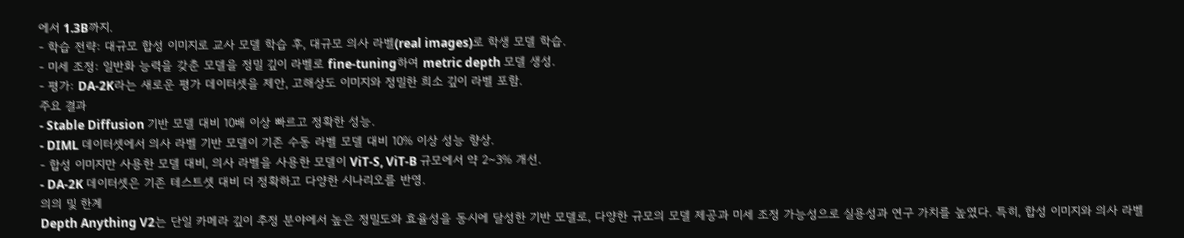에서 1.3B까지.
- 학습 전략: 대규모 합성 이미지로 교사 모델 학습 후, 대규모 의사 라벨(real images)로 학생 모델 학습.
- 미세 조정: 일반화 능력을 갖춘 모델을 정밀 깊이 라벨로 fine-tuning하여 metric depth 모델 생성.
- 평가: DA-2K라는 새로운 평가 데이터셋을 제안, 고해상도 이미지와 정밀한 희소 깊이 라벨 포함.
주요 결과
- Stable Diffusion 기반 모델 대비 10배 이상 빠르고 정확한 성능.
- DIML 데이터셋에서 의사 라벨 기반 모델이 기존 수동 라벨 모델 대비 10% 이상 성능 향상.
- 합성 이미지만 사용한 모델 대비, 의사 라벨을 사용한 모델이 ViT-S, ViT-B 규모에서 약 2~3% 개선.
- DA-2K 데이터셋은 기존 테스트셋 대비 더 정확하고 다양한 시나리오를 반영.
의의 및 한계
Depth Anything V2는 단일 카메라 깊이 추정 분야에서 높은 정밀도와 효율성을 동시에 달성한 기반 모델로, 다양한 규모의 모델 제공과 미세 조정 가능성으로 실용성과 연구 가치를 높였다. 특히, 합성 이미지와 의사 라벨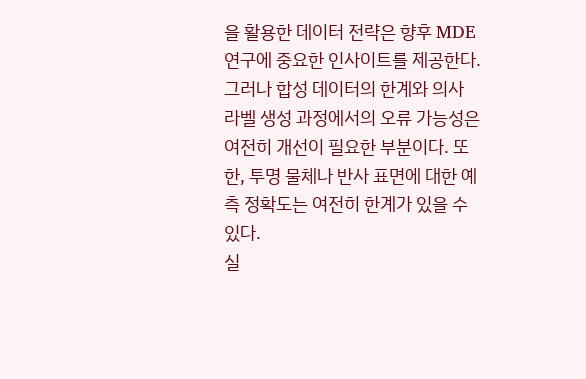을 활용한 데이터 전략은 향후 MDE 연구에 중요한 인사이트를 제공한다. 그러나 합성 데이터의 한계와 의사 라벨 생성 과정에서의 오류 가능성은 여전히 개선이 필요한 부분이다. 또한, 투명 물체나 반사 표면에 대한 예측 정확도는 여전히 한계가 있을 수 있다.
실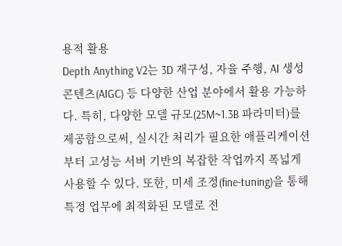용적 활용
Depth Anything V2는 3D 재구성, 자율 주행, AI 생성 콘텐츠(AIGC) 등 다양한 산업 분야에서 활용 가능하다. 특히, 다양한 모델 규모(25M~1.3B 파라미터)를 제공함으로써, 실시간 처리가 필요한 애플리케이션부터 고성능 서버 기반의 복잡한 작업까지 폭넓게 사용할 수 있다. 또한, 미세 조정(fine-tuning)을 통해 특정 업무에 최적화된 모델로 전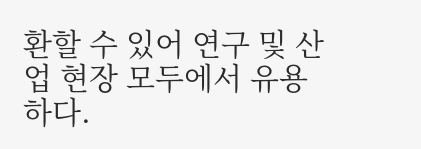환할 수 있어 연구 및 산업 현장 모두에서 유용하다.